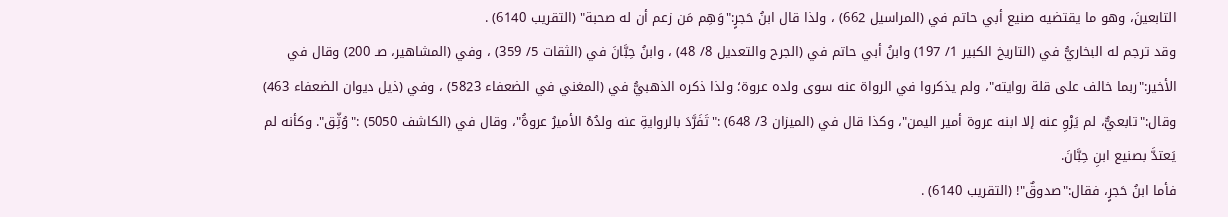التابعينَ، وهو ما يقتضيه صنيع أبي حاتم في (المراسيل 662) ، ولذا قال ابنُ حَجرٍ:"وَهِم مَن زعم أن له صحبة" (التقريب 6140) .
وقد ترجم له البخاريُّ في (التاريخ الكبير 1/ 197) وابنُ أبي حاتم في (الجرح والتعديل 8/ 48) ، وابنُ حِبَّانَ في (الثقات 5/ 359) ، وفي (المشاهير، صـ 200) وقال في الأخير:"ربما خالف على قلة روايته"، ولم يذكروا في الرواة عنه سوى ولده عروة؛ ولذا ذكره الذهبيُّ في (المغني في الضعفاء 5823) ، وفي (ذيل ديوان الضعفاء 463) وقال:"تابعيٌّ، لم يَرْوِ عنه إلا ابنه عروة أمير اليمن"، وكذا قال في (الميزان 3/ 648) :"تَفَرَّدَ بالروايةِ عنه ولدُهُ الأميرُ عروةُ"، وقال في (الكاشف 5050) :"وُثِّق". وكأنه لم يَعتدَّ بصنيع ابنِ حِبَّانَ.
فأما ابنُ حَجرٍ، فقال:"صدوقٌ"! (التقريب 6140) .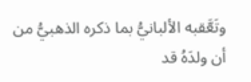وتَعَّقبه الألبانيُّ بما ذكره الذهبيُّ من أن ولدَهُ قد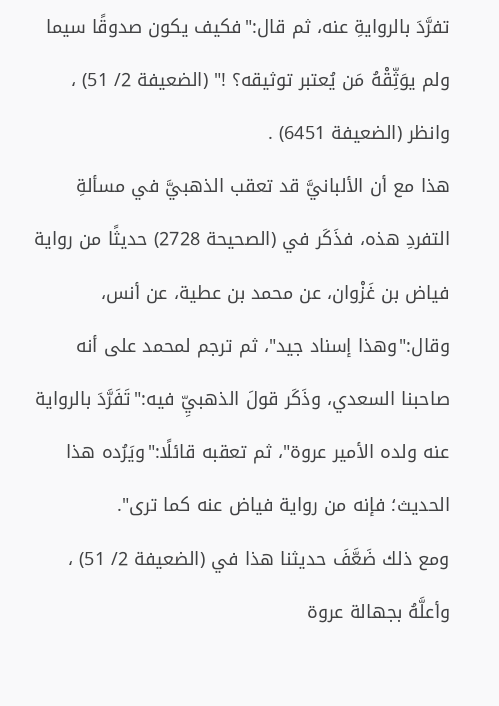تفرَّدَ بالروايةِ عنه، ثم قال:"فكيف يكون صدوقًا سيما ولم يوَثِّقْهُ مَن يُعتبر توثيقه؟ !" (الضعيفة 2/ 51) ، وانظر (الضعيفة 6451) .
هذا مع أن الألبانيَّ قد تعقب الذهبيَّ في مسألةِ التفردِ هذه، فذَكَر في (الصحيحة 2728) حديثًا من رواية فياض بن غَزْوان، عن محمد بن عطية، عن أنس، وقال:"وهذا إسناد جيد"، ثم ترجم لمحمد على أنه صاحبنا السعدي، وذَكَر قولَ الذهبيِّ فيه:"تَفَرَّدَ بالرواية عنه ولده الأمير عروة"، ثم تعقبه قائلًا:"ويَرُده هذا الحديث؛ فإنه من رواية فياض عنه كما ترى".
ومع ذلك ضَعَّفَ حديثنا هذا في (الضعيفة 2/ 51) ، وأعلَّهُ بجهالة عروة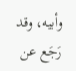وأبيه، وقد رَجَع عن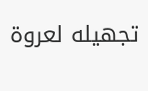تجهيله لعروة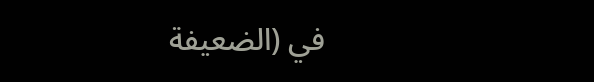في (الضعيفة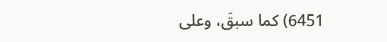6451) كما سبقَ، وعلى